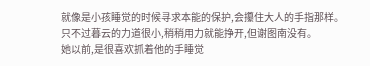就像是小孩睡觉的时候寻求本能的保护,会攥住大人的手指那样。
只不过暮云的力道很小,稍稍用力就能挣开,但谢图南没有。
她以前,是很喜欢抓着他的手睡觉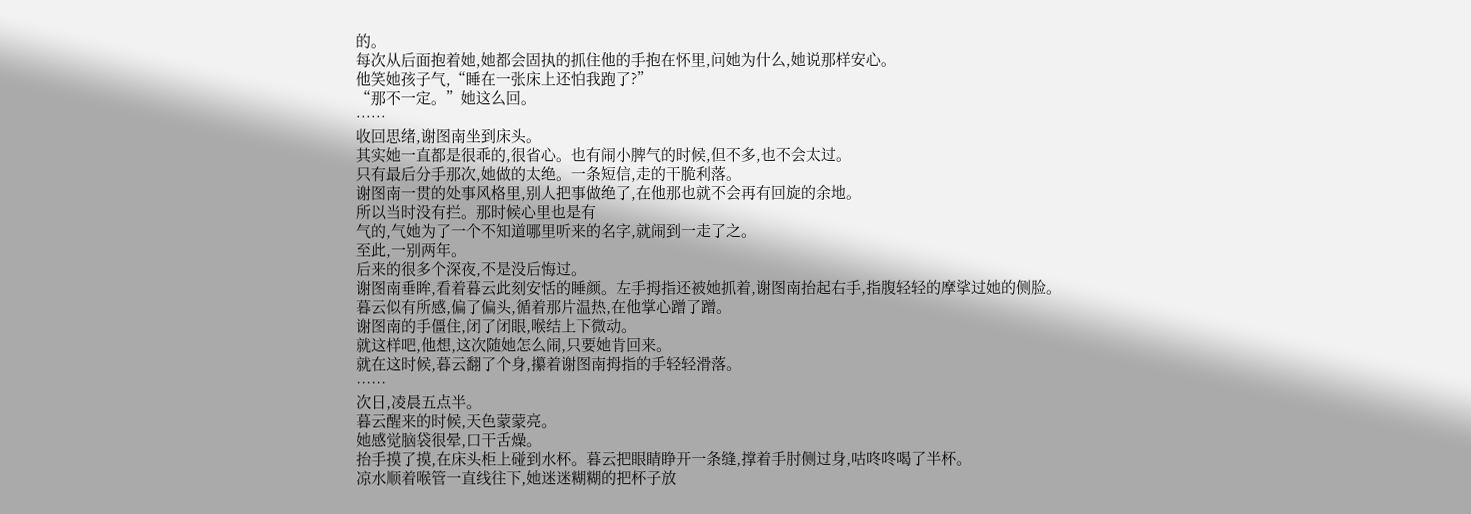的。
每次从后面抱着她,她都会固执的抓住他的手抱在怀里,问她为什么,她说那样安心。
他笑她孩子气,“睡在一张床上还怕我跑了?”
“那不一定。”她这么回。
……
收回思绪,谢图南坐到床头。
其实她一直都是很乖的,很省心。也有闹小脾气的时候,但不多,也不会太过。
只有最后分手那次,她做的太绝。一条短信,走的干脆利落。
谢图南一贯的处事风格里,别人把事做绝了,在他那也就不会再有回旋的余地。
所以当时没有拦。那时候心里也是有
气的,气她为了一个不知道哪里听来的名字,就闹到一走了之。
至此,一别两年。
后来的很多个深夜,不是没后悔过。
谢图南垂眸,看着暮云此刻安恬的睡颜。左手拇指还被她抓着,谢图南抬起右手,指腹轻轻的摩挲过她的侧脸。
暮云似有所感,偏了偏头,循着那片温热,在他掌心蹭了蹭。
谢图南的手僵住,闭了闭眼,喉结上下微动。
就这样吧,他想,这次随她怎么闹,只要她肯回来。
就在这时候,暮云翻了个身,攥着谢图南拇指的手轻轻滑落。
……
次日,凌晨五点半。
暮云醒来的时候,天色蒙蒙亮。
她感觉脑袋很晕,口干舌燥。
抬手摸了摸,在床头柜上碰到水杯。暮云把眼睛睁开一条缝,撑着手肘侧过身,咕咚咚喝了半杯。
凉水顺着喉管一直线往下,她迷迷糊糊的把杯子放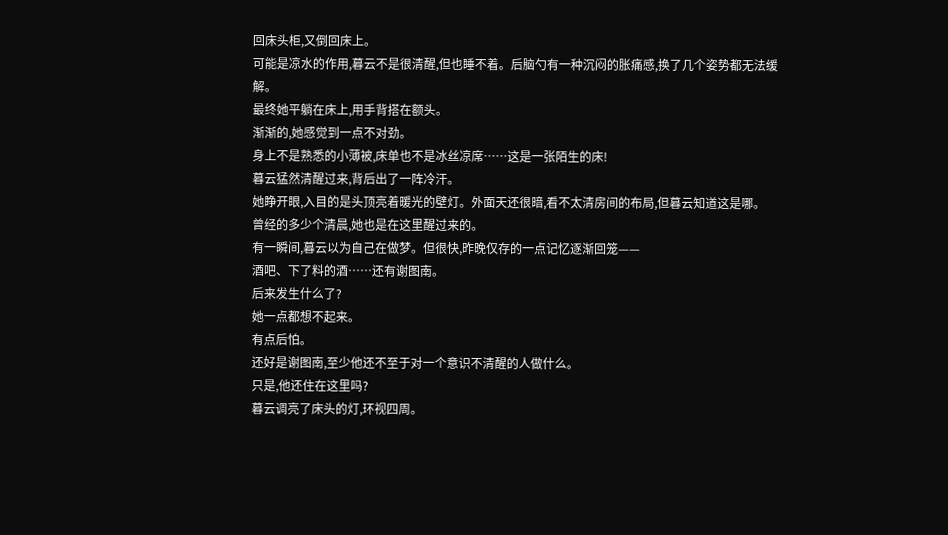回床头柜,又倒回床上。
可能是凉水的作用,暮云不是很清醒,但也睡不着。后脑勺有一种沉闷的胀痛感,换了几个姿势都无法缓解。
最终她平躺在床上,用手背搭在额头。
渐渐的,她感觉到一点不对劲。
身上不是熟悉的小薄被,床单也不是冰丝凉席……这是一张陌生的床!
暮云猛然清醒过来,背后出了一阵冷汗。
她睁开眼,入目的是头顶亮着暖光的壁灯。外面天还很暗,看不太清房间的布局,但暮云知道这是哪。
曾经的多少个清晨,她也是在这里醒过来的。
有一瞬间,暮云以为自己在做梦。但很快,昨晚仅存的一点记忆逐渐回笼——
酒吧、下了料的酒……还有谢图南。
后来发生什么了?
她一点都想不起来。
有点后怕。
还好是谢图南,至少他还不至于对一个意识不清醒的人做什么。
只是,他还住在这里吗?
暮云调亮了床头的灯,环视四周。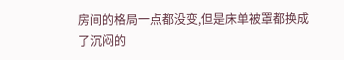房间的格局一点都没变,但是床单被罩都换成了沉闷的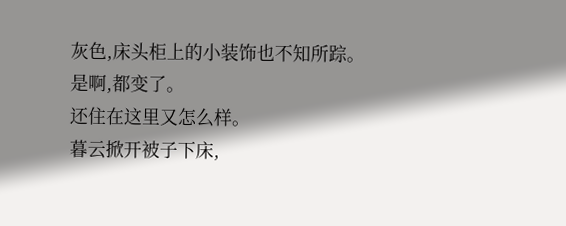灰色,床头柜上的小装饰也不知所踪。
是啊,都变了。
还住在这里又怎么样。
暮云掀开被子下床,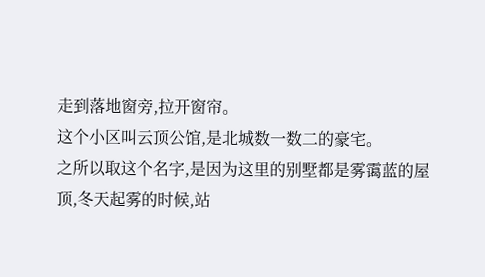走到落地窗旁,拉开窗帘。
这个小区叫云顶公馆,是北城数一数二的豪宅。
之所以取这个名字,是因为这里的别墅都是雾霭蓝的屋顶,冬天起雾的时候,站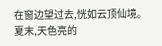在窗边望过去,恍如云顶仙境。
夏末,天色亮的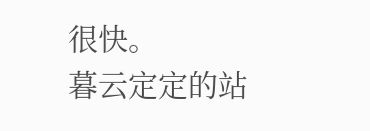很快。
暮云定定的站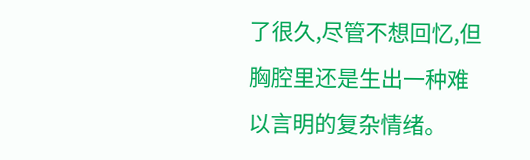了很久,尽管不想回忆,但胸腔里还是生出一种难以言明的复杂情绪。